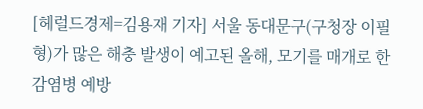[헤럴드경제=김용재 기자] 서울 동대문구(구청장 이필형)가 많은 해충 발생이 예고된 올해, 모기를 매개로 한 감염병 예방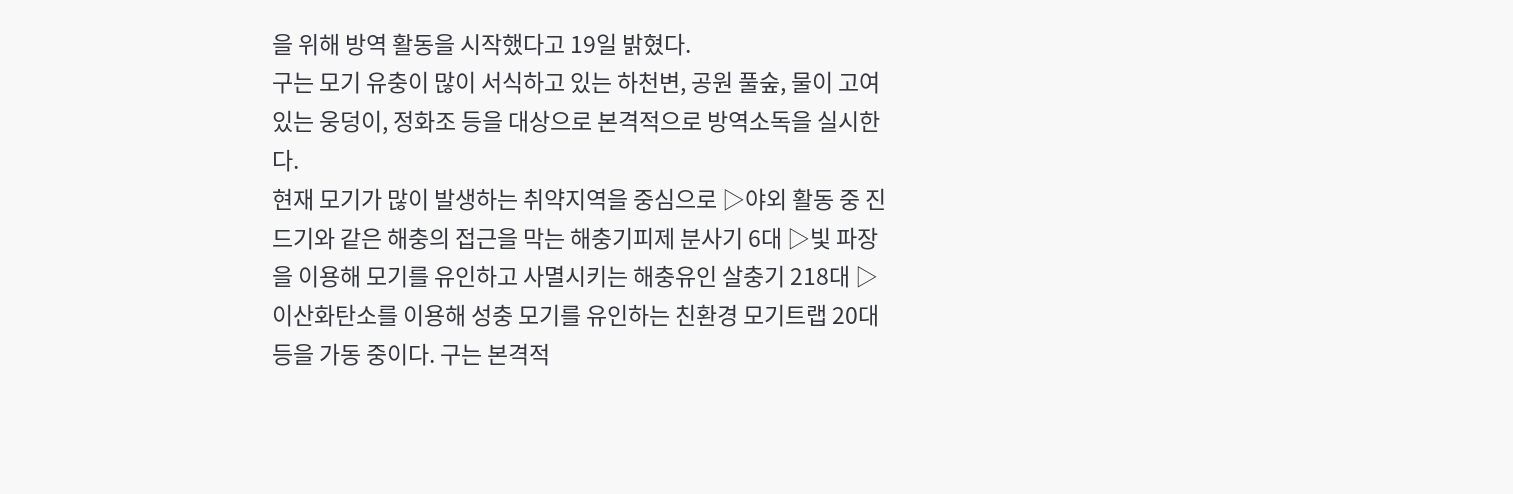을 위해 방역 활동을 시작했다고 19일 밝혔다.
구는 모기 유충이 많이 서식하고 있는 하천변, 공원 풀숲, 물이 고여 있는 웅덩이, 정화조 등을 대상으로 본격적으로 방역소독을 실시한다.
현재 모기가 많이 발생하는 취약지역을 중심으로 ▷야외 활동 중 진드기와 같은 해충의 접근을 막는 해충기피제 분사기 6대 ▷빛 파장을 이용해 모기를 유인하고 사멸시키는 해충유인 살충기 218대 ▷이산화탄소를 이용해 성충 모기를 유인하는 친환경 모기트랩 20대 등을 가동 중이다. 구는 본격적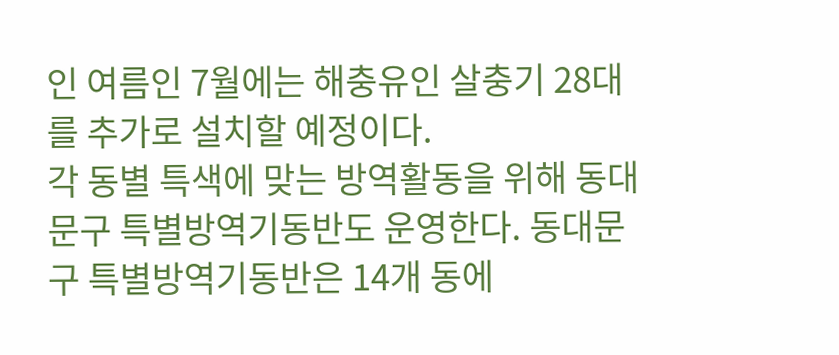인 여름인 7월에는 해충유인 살충기 28대를 추가로 설치할 예정이다.
각 동별 특색에 맞는 방역활동을 위해 동대문구 특별방역기동반도 운영한다. 동대문구 특별방역기동반은 14개 동에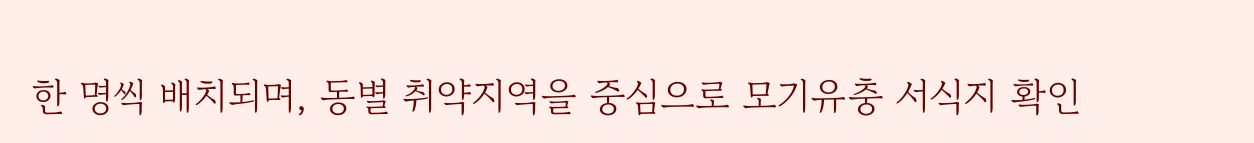한 명씩 배치되며, 동별 취약지역을 중심으로 모기유충 서식지 확인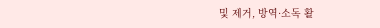및 제거, 방역·소독 활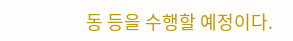동 등을 수행할 예정이다.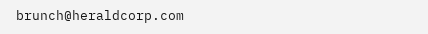brunch@heraldcorp.com